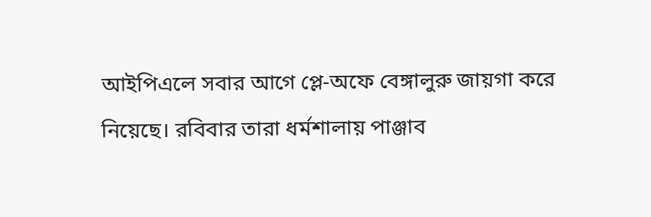আইপিএলে সবার আগে প্লে-অফে বেঙ্গালুরু জায়গা করে নিয়েছে। রবিবার তারা ধর্মশালায় পাঞ্জাব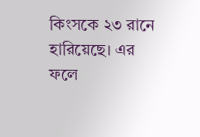কিংসকে ২৩ রানে হারিয়েছে। এর ফলে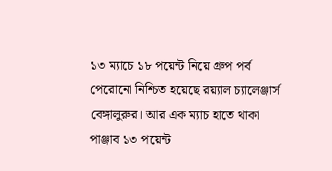১৩ ম্যাচে ১৮ পয়েন্ট নিয়ে গ্রুপ পর্ব পেরোনো নিশ্চিত হয়েছে রয়্যাল চ্যালেঞ্জার্স বেঙ্গালুরুর। আর এক ম্যাচ হাতে থাকা পাঞ্জাব ১৩ পয়েন্ট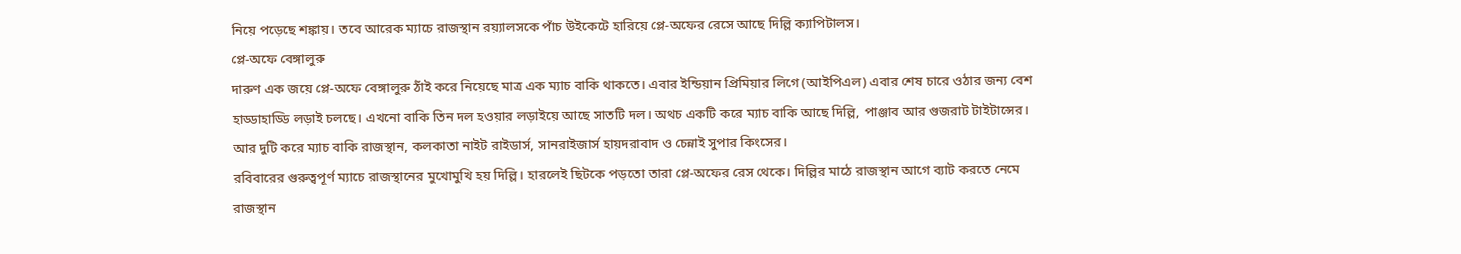নিয়ে পড়েছে শঙ্কায়। তবে আরেক ম্যাচে রাজস্থান রয়্যালসকে পাঁচ উইকেটে হারিয়ে প্লে-অফের রেসে আছে দিল্লি ক্যাপিটালস।
প্লে-অফে বেঙ্গালুরু
দারুণ এক জয়ে প্লে-অফে বেঙ্গালুরু ঠাঁই করে নিয়েছে মাত্র এক ম্যাচ বাকি থাকতে। এবার ইন্ডিয়ান প্রিমিয়ার লিগে (আইপিএল) এবার শেষ চারে ওঠার জন্য বেশ হাড্ডাহাড্ডি লড়াই চলছে। এখনো বাকি তিন দল হওয়ার লড়াইয়ে আছে সাতটি দল। অথচ একটি করে ম্যাচ বাকি আছে দিল্লি, পাঞ্জাব আর গুজরাট টাইটান্সের। আর দুটি করে ম্যাচ বাকি রাজস্থান, কলকাতা নাইট রাইডার্স, সানরাইজার্স হায়দরাবাদ ও চেন্নাই সুপার কিংসের।
রবিবারের গুরুত্বপূর্ণ ম্যাচে রাজস্থানের মুখোমুখি হয় দিল্লি। হারলেই ছিটকে পড়তো তারা প্লে-অফের রেস থেকে। দিল্লির মাঠে রাজস্থান আগে ব্যাট করতে নেমে রাজস্থান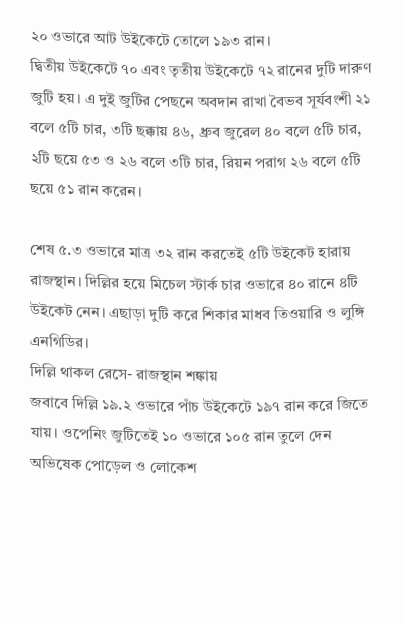২০ ওভারে আট উইকেটে তোলে ১৯৩ রান।
দ্বিতীয় উইকেটে ৭০ এবং তৃতীয় উইকেটে ৭২ রানের দুটি দারুণ জুটি হয়। এ দুই জুটির পেছনে অবদান রাখা বৈভব সূর্যবংশী ২১ বলে ৫টি চার, ৩টি ছক্কায় ৪৬, ধ্রুব জুরেল ৪০ বলে ৫টি চার, ২টি ছয়ে ৫৩ ও ২৬ বলে ৩টি চার, রিয়ন পরাগ ২৬ বলে ৫টি ছয়ে ৫১ রান করেন।

শেষ ৫.৩ ওভারে মাত্র ৩২ রান করতেই ৫টি উইকেট হারায় রাজস্থান। দিল্লির হয়ে মিচেল স্টার্ক চার ওভারে ৪০ রানে ৪টি উইকেট নেন। এছাড়া দুটি করে শিকার মাধব তিওয়ারি ও লুঙ্গি এনগিডির।
দিল্লি থাকল রেসে- রাজস্থান শঙ্কায়
জবাবে দিল্লি ১৯.২ ওভারে পাঁচ উইকেটে ১৯৭ রান করে জিতে যায়। ওপেনিং জুটিতেই ১০ ওভারে ১০৫ রান তুলে দেন অভিষেক পোড়েল ও লোকেশ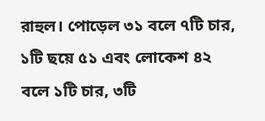রাহুল। পোড়েল ৩১ বলে ৭টি চার, ১টি ছয়ে ৫১ এবং লোকেশ ৪২ বলে ১টি চার, ৩টি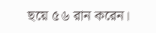ছয়ে ৫৬ রান করেন।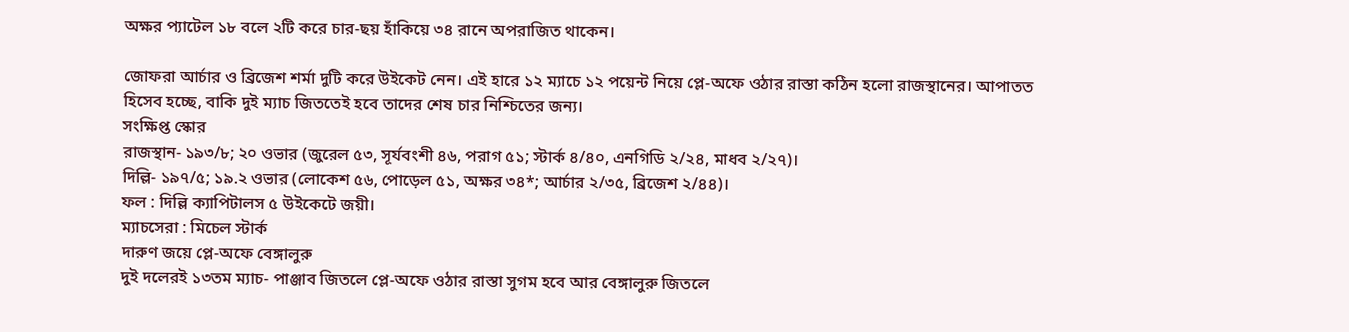অক্ষর প্যাটেল ১৮ বলে ২টি করে চার-ছয় হাঁকিয়ে ৩৪ রানে অপরাজিত থাকেন।

জোফরা আর্চার ও ব্রিজেশ শর্মা দুটি করে উইকেট নেন। এই হারে ১২ ম্যাচে ১২ পয়েন্ট নিয়ে প্লে-অফে ওঠার রাস্তা কঠিন হলো রাজস্থানের। আপাতত হিসেব হচ্ছে, বাকি দুই ম্যাচ জিততেই হবে তাদের শেষ চার নিশ্চিতের জন্য।
সংক্ষিপ্ত স্কোর
রাজস্থান- ১৯৩/৮; ২০ ওভার (জুরেল ৫৩, সূর্যবংশী ৪৬, পরাগ ৫১; স্টার্ক ৪/৪০, এনগিডি ২/২৪, মাধব ২/২৭)।
দিল্লি- ১৯৭/৫; ১৯.২ ওভার (লোকেশ ৫৬, পোড়েল ৫১, অক্ষর ৩৪*; আর্চার ২/৩৫, ব্রিজেশ ২/৪৪)।
ফল : দিল্লি ক্যাপিটালস ৫ উইকেটে জয়ী।
ম্যাচসেরা : মিচেল স্টার্ক
দারুণ জয়ে প্লে-অফে বেঙ্গালুরু
দুই দলেরই ১৩তম ম্যাচ- পাঞ্জাব জিতলে প্লে-অফে ওঠার রাস্তা সুগম হবে আর বেঙ্গালুরু জিতলে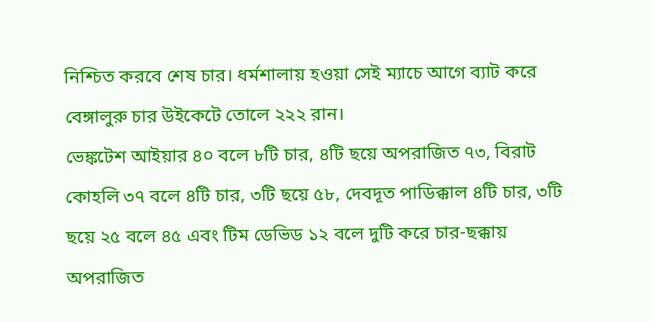নিশ্চিত করবে শেষ চার। ধর্মশালায় হওয়া সেই ম্যাচে আগে ব্যাট করে বেঙ্গালুরু চার উইকেটে তোলে ২২২ রান।
ভেঙ্কটেশ আইয়ার ৪০ বলে ৮টি চার, ৪টি ছয়ে অপরাজিত ৭৩, বিরাট কোহলি ৩৭ বলে ৪টি চার, ৩টি ছয়ে ৫৮, দেবদূত পাডিক্কাল ৪টি চার, ৩টি ছয়ে ২৫ বলে ৪৫ এবং টিম ডেভিড ১২ বলে দুটি করে চার-ছক্কায় অপরাজিত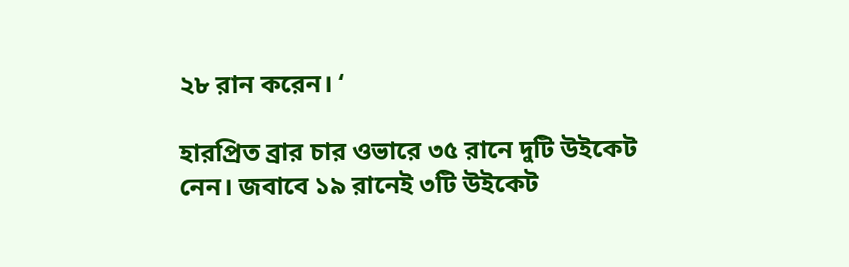২৮ রান করেন। ‘

হারপ্রিত ব্রার চার ওভারে ৩৫ রানে দুটি উইকেট নেন। জবাবে ১৯ রানেই ৩টি উইকেট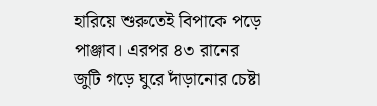হারিয়ে শুরুতেই বিপাকে পড়ে পাঞ্জাব। এরপর ৪৩ রানের জুটি গড়ে ঘুরে দাঁড়ানোর চেষ্টা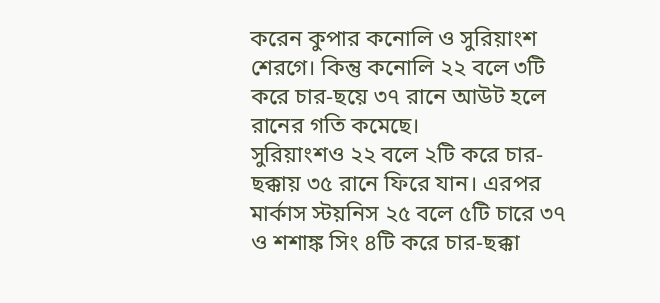করেন কুপার কনোলি ও সুরিয়াংশ শেরগে। কিন্তু কনোলি ২২ বলে ৩টি করে চার-ছয়ে ৩৭ রানে আউট হলে রানের গতি কমেছে।
সুরিয়াংশও ২২ বলে ২টি করে চার-ছক্কায় ৩৫ রানে ফিরে যান। এরপর মার্কাস স্টয়নিস ২৫ বলে ৫টি চারে ৩৭ ও শশাঙ্ক সিং ৪টি করে চার-ছক্কা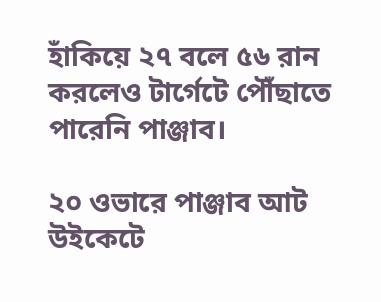হাঁকিয়ে ২৭ বলে ৫৬ রান করলেও টার্গেটে পৌঁছাতে পারেনি পাঞ্জাব।

২০ ওভারে পাঞ্জাব আট উইকেটে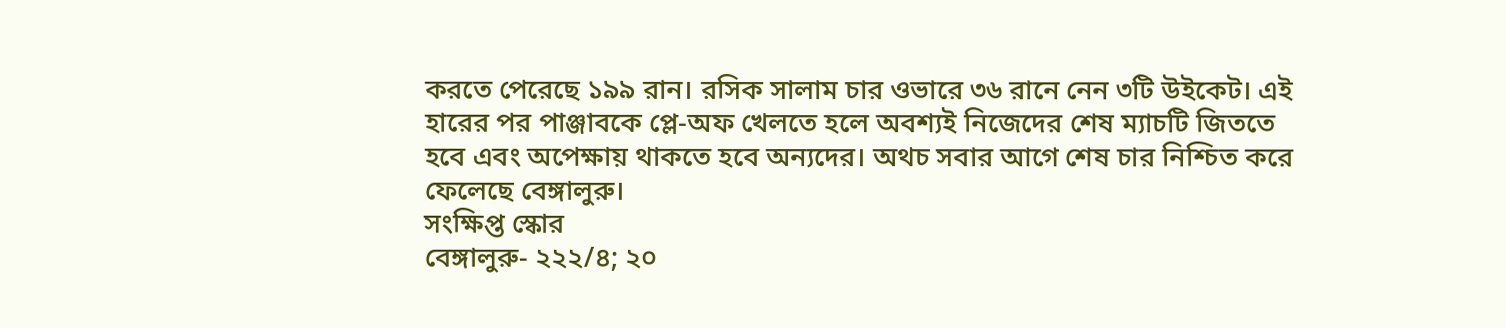করতে পেরেছে ১৯৯ রান। রসিক সালাম চার ওভারে ৩৬ রানে নেন ৩টি উইকেট। এই হারের পর পাঞ্জাবকে প্লে-অফ খেলতে হলে অবশ্যই নিজেদের শেষ ম্যাচটি জিততে হবে এবং অপেক্ষায় থাকতে হবে অন্যদের। অথচ সবার আগে শেষ চার নিশ্চিত করে ফেলেছে বেঙ্গালুরু।
সংক্ষিপ্ত স্কোর
বেঙ্গালুরু- ২২২/৪; ২০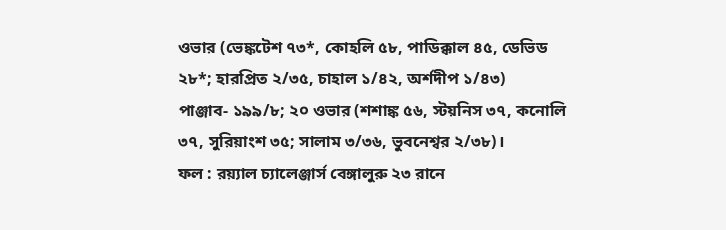ওভার (ভেঙ্কটেশ ৭৩*, কোহলি ৫৮, পাডিক্কাল ৪৫, ডেভিড ২৮*; হারপ্রিত ২/৩৫, চাহাল ১/৪২, অর্শদীপ ১/৪৩)
পাঞ্জাব- ১৯৯/৮; ২০ ওভার (শশাঙ্ক ৫৬, স্টয়নিস ৩৭, কনোলি ৩৭, সুরিয়াংশ ৩৫; সালাম ৩/৩৬, ভুবনেশ্বর ২/৩৮)।
ফল : রয়্যাল চ্যালেঞ্জার্স বেঙ্গালুরু ২৩ রানে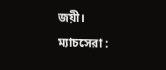জয়ী।
ম্যাচসেরা :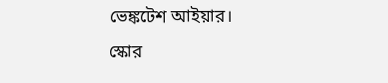ভেঙ্কটেশ আইয়ার।
স্কোর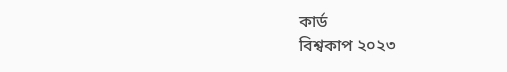কার্ড
বিশ্বকাপ ২০২৩